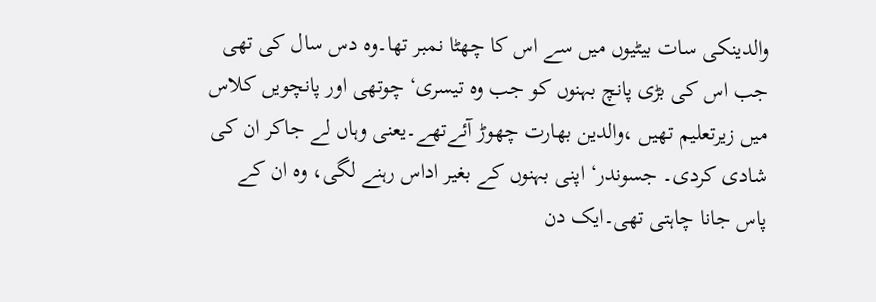والدینکی سات بیٹیوں میں سے اس کا چھٹا نمبر تھا۔وہ دس سال کی تھی جب اس کی بڑی پانچ بہنوں کو جب وہ تیسری‘ چوتھی اور پانچویں کلاس میں زیرتعلیم تھیں ،والدین بھارت چھوڑ آئےتھے۔یعنی وہاں لے جاکر ان کی شادی کردی۔ جسوندر‘ اپنی بہنوں کے بغیر اداس رہنے لگی، وہ ان کے پاس جانا چاہتی تھی۔ایک دن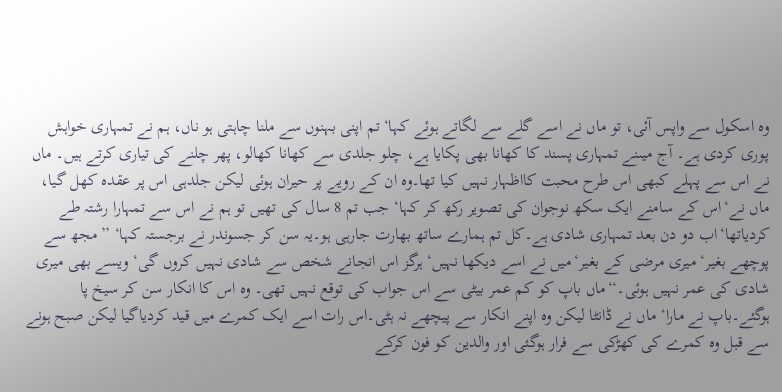وہ اسکول سے واپس آئی، تو ماں نے اسے گلے سے لگاتے ہوئے کہا‘تم اپنی بہنوں سے ملنا چاہتی ہو ناں، ہم نے تمہاری خواہش پوری کردی ہے۔ آج میںنے تمہاری پسند کا کھانا بھی پکایا ہے، چلو جلدی سے کھانا کھالو، پھر چلنے کی تیاری کرتے ہیں۔ ماں نے اس سے پہلے کبھی اس طرح محبت کااظہار نہیں کیا تھا۔وہ ان کے رویے پر حیران ہوئی لیکن جلدہی اس پر عقدہ کھل گیا، ماں نے‘اس کے سامنے ایک سکھ نوجوان کی تصویر رکھ کر کہا‘ جب تم 8 سال کی تھیں تو ہم نے اس سے تمہارا رشتہ طے کردیاتھا‘اب دو دن بعد تمہاری شادی ہے۔کل تم ہمارے ساتھ بھارت جارہی ہو۔یہ سن کر جسوندر نے برجستہ کہا‘ ’’مجھ سے پوچھے بغیر‘ میری مرضی کے بغیر‘میں نے اسے دیکھا نہیں‘ ہرگز اس انجانے شخص سے شادی نہیں کروں گی‘ ویسے بھی میری شادی کی عمر نہیں ہوئی۔‘‘ماں باپ کو کم عمر بیٹی سے اس جواب کی توقع نہیں تھی۔ وہ اس کا انکار سن کر سیخ پا ہوگئے۔باپ نے مارا‘ ماں نے ڈانٹا لیکن وہ اپنے انکار سے پیچھے نہ ہٹی۔اس رات اسے ایک کمرے میں قید کردیاگیا لیکن صبح ہونے سے قبل وہ کمرے کی کھڑکی سے فرار ہوگئی اور والدین کو فون کرکے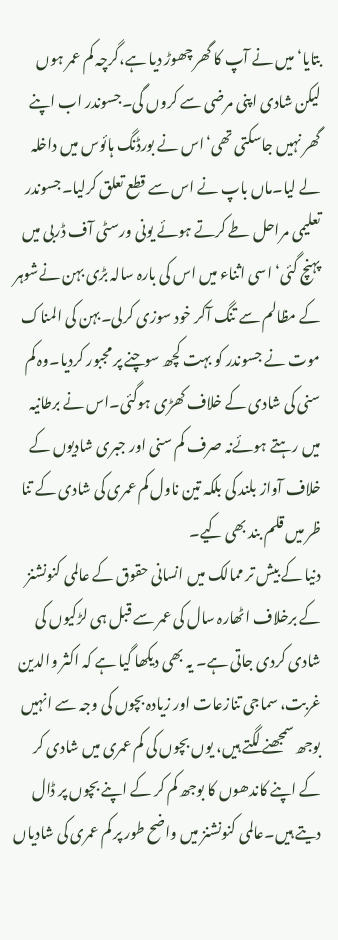بتایا‘میں نے آپ کا گھر چھوڑ دیا ہے،گرچہ کم عمر ہوں لیکن شادی اپنی مرضی سے کروں گی۔جسوندر اب اپنے گھر نہیں جاسکتی تھی‘اس نے بورڈنگ ہائوس میں داخلہ لے لیا۔ماں باپ نے اس سے قطع تعلق کرلیا۔جسوندر تعلیمی مراحل طے کرتے ہوئے یونی ورسٹی آف ڈربی میں پہنچ گئی‘اسی اثناء میں اس کی بارہ سالہ بڑی بہن نےشوہر کے مظالم سے تنگ آکر خود سوزی کرلی۔بہن کی المناک موت نے جسوندر کو بہت کچھ سوچنے پر مجبور کردیا۔وہ کم سنی کی شادی کے خلاف کھڑی ہوگئی۔اس نے برطانیہ میں رہتے ہوئےنہ صرف کم سنی اور جبری شادیوں کے خلاف آواز بلند کی بلکہ تین ناول کم عمری کی شادی کے تنا ظر میں قلم بند بھی کیے۔
دنیا کے بیش تر ممالک میں انسانی حقوق کے عالمی کنونشنز کے برخلاف اٹھارہ سال کی عمر سے قبل ہی لڑکیوں کی شادی کردی جاتی ہے۔ یہ بھی دیکھا گیا ہے کہ اکثر والدین غربت، سماجی تنازعات اور زیادہ بچوں کی وجہ سے انہیں بوجھ سمجھنے لگتے ہیں، یوں بچوں کی کم عمری میں شادی کر کے اپنے کاندھوں کا بوجھ کم کر کے اپنے بچوں پر ڈال دیتے ہیں۔عالمی کنونشنز میں واضح طور پر کم عمری کی شادیاں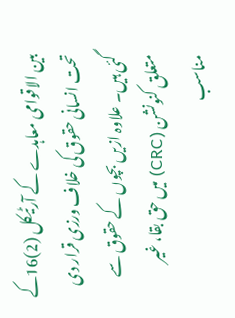بین الاقوامی معاہدے کے آرٹیکل (2)16کے تحت انسانی حقوق کی خلاف ورزی قرار دی گئی ہیں۔ علاوہ ازیں بچوں کے حقوق سے متعلق کنونشن (CRC) میں حق بقا، غیر مناسب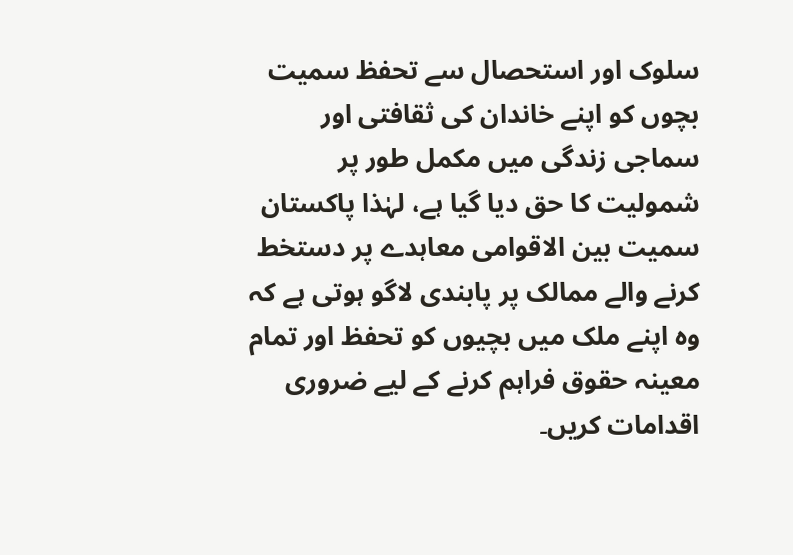سلوک اور استحصال سے تحفظ سمیت بچوں کو اپنے خاندان کی ثقافتی اور سماجی زندگی میں مکمل طور پر شمولیت کا حق دیا گیا ہے، لہٰذا پاکستان سمیت بین الاقوامی معاہدے پر دستخط کرنے والے ممالک پر پابندی لاگو ہوتی ہے کہ وہ اپنے ملک میں بچیوں کو تحفظ اور تمام معینہ حقوق فراہم کرنے کے لیے ضروری اقدامات کریں۔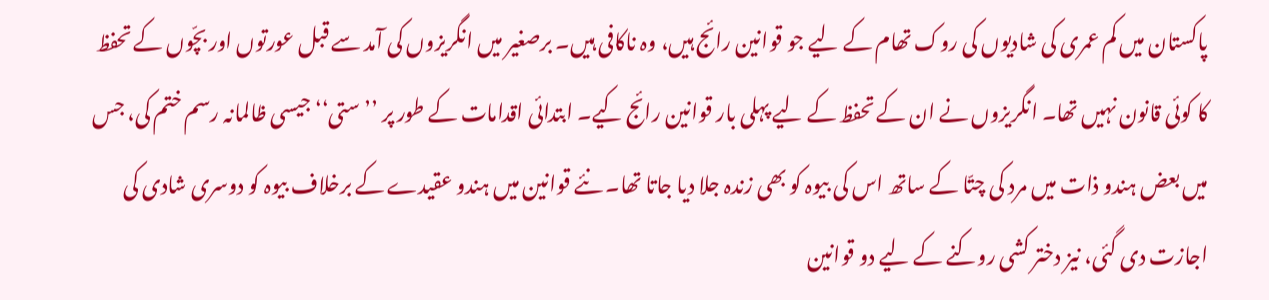پاکستان میں کم عمری کی شادیوں کی روک تھام کے لیے جو قوانین رائج ہیں، وہ ناکافی ہیں۔ برصغیر میں انگریزوں کی آمد سے قبل عورتوں اور بچّوں کے تحفظ کا کوئی قانون نہیں تھا۔ انگریزوں نے ان کے تحفظ کے لیے پہلی بار قوانین رائج کیے۔ ابتدائی اقدامات کے طور پر ’’ستی‘‘ جیسی ظالمانہ رسم ختم کی، جس میں بعض ہندو ذات میں مرد کی چتّا کے ساتھ اس کی بیوہ کو بھی زندہ جلا دیا جاتا تھا۔ نئے قوانین میں ہندو عقیدے کے برخلاف بیوہ کو دوسری شادی کی اجازت دی گئی، نیز دختر کشی روکنے کے لیے دو قوانین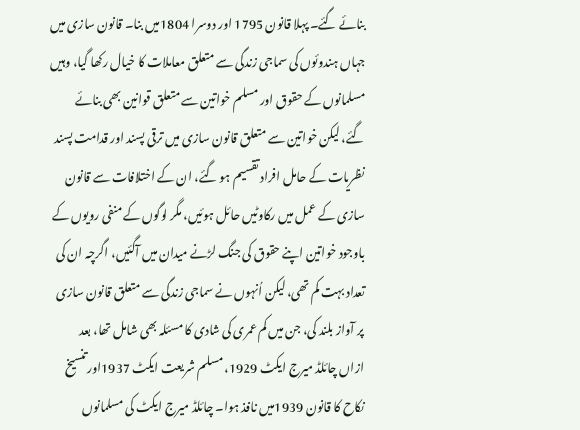بنائے گئے۔ پہلا قانون 1795 اور دوسرا 1804میں بنا۔ قانون سازی میں جہاں ہندوئوں کی سماجی زندگی سے متعلق معاملات کا خیال رکھا گیا، وہیں مسلمانوں کے حقوق اور مسلم خواتین سے متعلق قوانین بھی بنائے گئے، لیکن خواتین سے متعلق قانون سازی میں ترقی پسند اور قدامت پسند نظریات کے حامل افراد تقسیم ہو گئے، ان کے اختلافات سے قانون سازی کے عمل میں رکاوٹیں حائل ہوئیں، مگر لوگوں کے منفی رویوں کے باوجود خواتین اپنے حقوق کی جنگ لڑنے میدان میں آگئیں، اگرچہ ان کی تعداد بہت کم تھی، لیکن اُنہوں نے سماجی زندگی سے متعلق قانون سازی پر آواز بلند کی، جن میں کم عمری کی شادی کا مسئلہ بھی شامل تھا، بعد ازاں چائلڈ میرج ایکٹ 1929، مسلم شریعت ایکٹ 1937اور تنسیخ نکاح کا قانون 1939میں نافذ ہوا۔ چائلڈ میرج ایکٹ کی مسلمانوں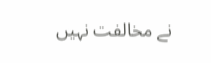نے مخالفت نہیں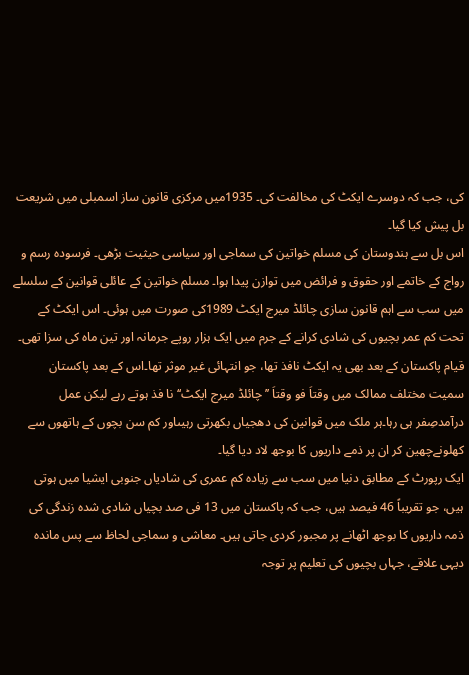کی، جب کہ دوسرے ایکٹ کی مخالفت کی۔ 1935میں مرکزی قانون ساز اسمبلی میں شریعت بل پیش کیا گیا۔
اس بل سے ہندوستان کی مسلم خواتین کی سماجی اور سیاسی حیثیت بڑھی۔ فرسودہ رسم و رواج کے خاتمے اور حقوق و فرائض میں توازن پیدا ہوا۔ مسلم خواتین کے عائلی قوانین کے سلسلے میں سب سے اہم قانون سازی چائلڈ میرج ایکٹ 1989کی صورت میں ہوئی۔ اس ایکٹ کے تحت کم عمر بچیوں کی شادی کرانے کے جرم میں ایک ہزار روپے جرمانہ اور تین ماہ کی سزا تھی۔ قیام پاکستان کے بعد بھی یہ ایکٹ نافذ تھا، جو انتہائی غیر موثر تھا۔اس کے بعد پاکستان سمیت مختلف ممالک میں وقتاَ فو وقتاَ ’’چائلڈ میرج ایکٹ‘‘نا فذ ہوتے رہے لیکن عمل درآمدصِفر ہی رہا۔ہر ملک میں قوانین کی دھجیاں بکھرتی رہیںاور کم سن بچوں کے ہاتھوں سے کھلونےچھین کر ان پر ذمے داریوں کا بوجھ لاد دیا گیا۔
ایک رپورٹ کے مطابق دنیا میں سب سے زیادہ کم عمری کی شادیاں جنوبی ایشیا میں ہوتی ہیں، جو تقریباً 46 فیصد ہیں، جب کہ پاکستان میں 13 فی صد بچیاں شادی شدہ زندگی کی ذمہ داریوں کا بوجھ اٹھانے پر مجبور کردی جاتی ہیں۔ معاشی و سماجی لحاظ سے پس ماندہ دیہی علاقے، جہاں بچیوں کی تعلیم پر توجہ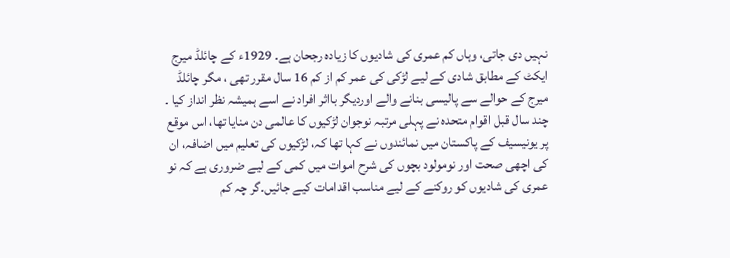نہیں دی جاتی، وہاں کم عمری کی شادیوں کا زیادہ رجحان ہے۔ 1929ء کے چائلڈ میرج ایکٹ کے مطابق شادی کے لیے لڑکی کی عمر کم از کم 16 سال مقرر تھی ، مگر چائلڈ میرج کے حوالے سے پالیسی بنانے والے اوردیگر بااثر افراد نے اسے ہمیشہ نظر انداز کیا ۔ چند سال قبل اقوام متحدہ نے پہلی مرتبہ نوجوان لڑکیوں کا عالمی دن منایا تھا، اس موقع پر یونیسیف کے پاکستان میں نمائندوں نے کہا تھا کہ، لڑکیوں کی تعلیم میں اضافہ، ان کی اچھی صحت اور نومولود بچوں کی شرح اموات میں کمی کے لیے ضروری ہے کہ نو عمری کی شادیوں کو روکنے کے لیے مناسب اقدامات کیے جائیں۔گر چہ کم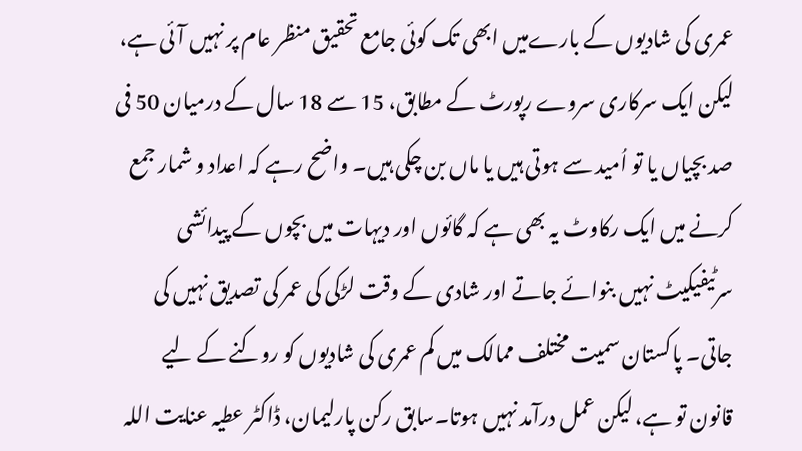عمری کی شادیوں کے بارےمیں ابھی تک کوئی جامع تحقیق منظر عام پر نہیں آئی ہے، لیکن ایک سرکاری سروے رپورٹ کے مطابق، 15 سے 18 سال کے درمیان 50 فی صد بچیاں یا تو اُمید سے ہوتی ہیں یا ماں بن چکی ہیں۔ واضح رہے کہ اعداد و شمار جمع کرنے میں ایک رکاوٹ یہ بھی ہے کہ گائوں اور دیہات میں بچوں کے پیدائشی سرٹیفیکیٹ نہیں بنوائے جاتے اور شادی کے وقت لڑکی کی عمر کی تصدیق نہیں کی جاتی۔ پاکستان سمیت مختلف ممالک میں کم عمری کی شادیوں کو روکنے کے لیے قانون تو ہے، لیکن عمل درآمد نہیں ہوتا۔سابق رکن پارلیمان، ڈاکٹر عطیہ عنایت اللہ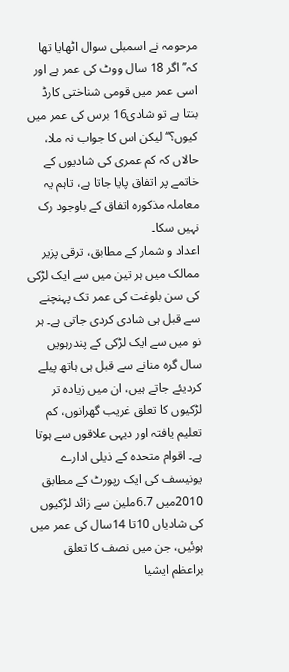مرحومہ نے اسمبلی سوال اٹھایا تھا کہ’’ اگر 18 سال ووٹ کی عمر ہے اور اسی عمر میں قومی شناختی کارڈ بنتا ہے تو شادی16 برس کی عمر میں کیوں؟‘‘ لیکن اس کا جواب نہ ملا، حالاں کہ کم عمری کی شادیوں کے خاتمے پر اتفاق پایا جاتا ہے، تاہم یہ معاملہ مذکورہ اتفاق کے باوجود رک نہیں سکا۔
اعداد و شمار کے مطابق، ترقی پزیر ممالک میں ہر تین میں سے ایک لڑکی کی سن بلوغت کی عمر تک پہنچنے سے قبل ہی شادی کردی جاتی ہے۔ ہر نو میں سے ایک لڑکی کے پندرہویں سال گرہ منانے سے قبل ہی ہاتھ پیلے کردیئے جاتے ہیں، ان میں زیادہ تر لڑکیوں کا تعلق غریب گھرانوں، کم تعلیم یافتہ اور دیہی علاقوں سے ہوتا ہے۔ اقوام متحدہ کے ذیلی ادارے یونیسف کی ایک رپورٹ کے مطابق 2010میں 6.7ملین سے زائد لڑکیوں کی شادیاں 10تا 14سال کی عمر میں ہوئیں، جن میں نصف کا تعلق براعظم ایشیا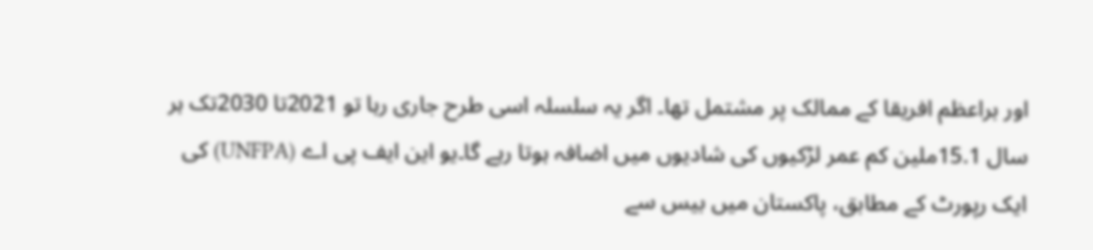اور براعظم افریقا کے ممالک پر مشتمل تھا۔ اگر یہ سلسلہ اسی طرح جاری رہا تو 2021تا 2030تک ہر سال 15.1ملین کم عمر لڑکیوں کی شادیوں میں اضافہ ہوتا رہے گا۔یو این ایف پی اے (UNFPA) کی ایک رپورٹ کے مطابق، پاکستان میں بیس سے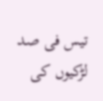تیس فی صد لڑکیوں کی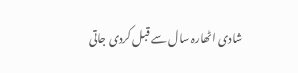شادی اٹھارہ سال سے قبل کردی جاتی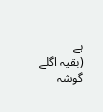ہے
(بقیہ اگلے گوشہ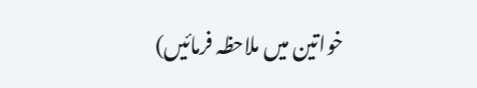خواتین میں ملاحظہ فرمائیں)